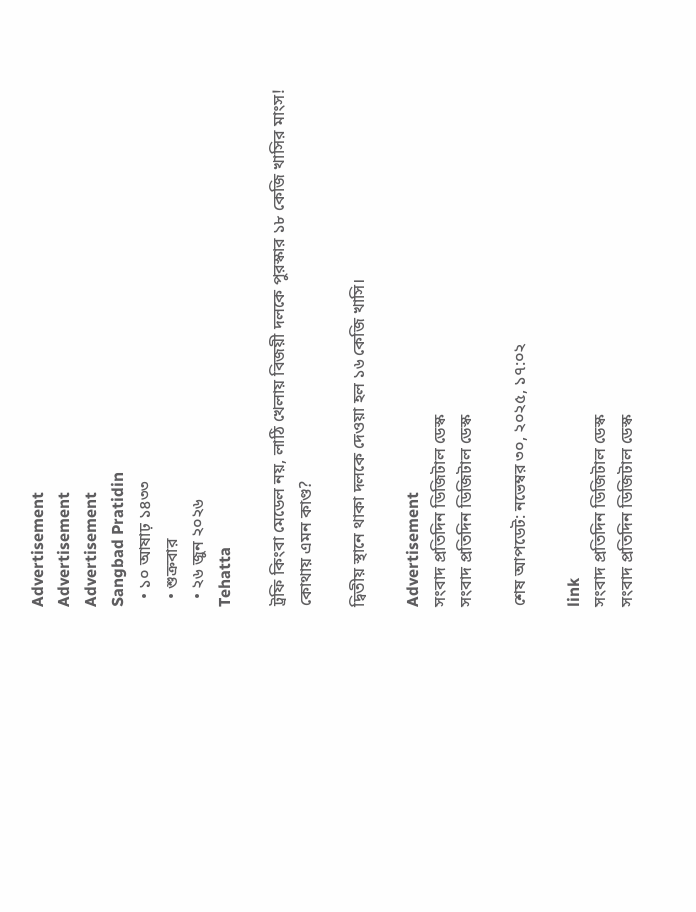Advertisement
Advertisement
Advertisement
Sangbad Pratidin
  • ১০ আষাঢ় ১৪৩৩
  • শুক্রবার
  • ২৬ জুন ২০২৬
Tehatta

ট্রফি কিংবা মেডেল নয়, লাঠি খেলায় বিজয়ী দলকে পুরস্কার ১৮ কেজি খাসির মাংস! কোথায় এমন কাণ্ড?

দ্বিতীয় স্থানে থাকা দলকে দেওয়া হল ১৬ কেজি খাসি।

Advertisement
সংবাদ প্রতিদিন ডিজিটাল ডেস্ক
সংবাদ প্রতিদিন ডিজিটাল ডেস্ক

শেষ আপডেট: নভেম্বর ৩০, ২০২৫, ১৭:০২

link
সংবাদ প্রতিদিন ডিজিটাল ডেস্ক
সংবাদ প্রতিদিন ডিজিটাল ডেস্ক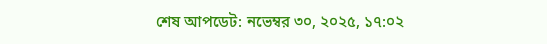শেষ আপডেট: নভেম্বর ৩০, ২০২৫, ১৭:০২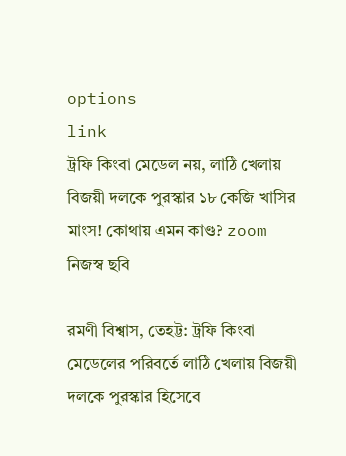options
link
ট্রফি কিংবা মেডেল নয়, লাঠি খেলায় বিজয়ী দলকে পুরস্কার ১৮ কেজি খাসির মাংস! কোথায় এমন কাণ্ড? zoom
নিজস্ব ছবি

রমণী বিশ্বাস, তেহট্ট: ট্রফি কিংবা মেডেলের পরিবর্তে লাঠি খেলায় বিজয়ী দলকে পুরস্কার হিসেবে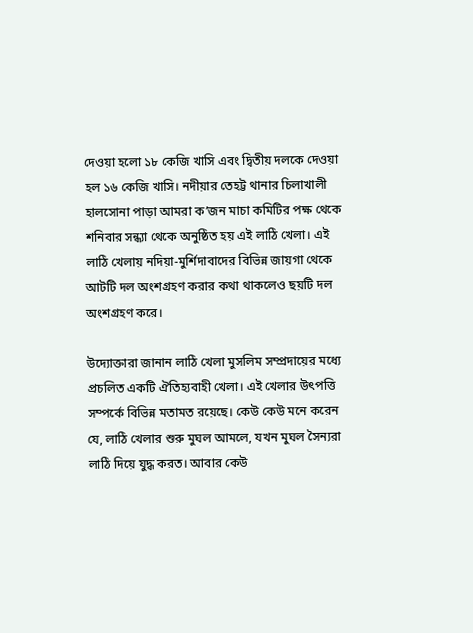দেওয়া হলো ১৮ কেজি খাসি এবং দ্বিতীয় দলকে দেওয়া হল ১৬ কেজি খাসি। নদীয়ার তেহট্ট থানার চিলাখালী হালসোনা পাড়া আমরা ক’জন মাচা কমিটির পক্ষ থেকে শনিবার সন্ধ্যা থেকে অনুষ্ঠিত হয় এই লাঠি খেলা। এই লাঠি খেলায় নদিয়া-মুর্শিদাবাদের বিভিন্ন জায়গা থেকে আটটি দল অংশগ্রহণ করার কথা থাকলেও ছয়টি দল অংশগ্রহণ করে।

উদ্যোক্তারা জানান লাঠি খেলা মুসলিম সম্প্রদায়ের মধ্যে প্রচলিত একটি ঐতিহ্যবাহী খেলা। এই খেলার উৎপত্তি সম্পর্কে বিভিন্ন মতামত রয়েছে। কেউ কেউ মনে করেন যে, লাঠি খেলার শুরু মুঘল আমলে, যখন মুঘল সৈন্যরা লাঠি দিয়ে যুদ্ধ করত। আবার কেউ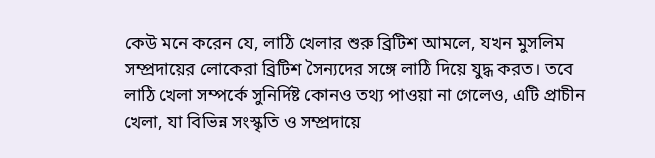কেউ মনে করেন যে, লাঠি খেলার শুরু ব্রিটিশ আমলে, যখন মুসলিম সম্প্রদায়ের লোকেরা ব্রিটিশ সৈন্যদের সঙ্গে লাঠি দিয়ে যুদ্ধ করত। তবে লাঠি খেলা সম্পর্কে সুনির্দিষ্ট কোনও তথ্য পাওয়া না গেলেও, এটি প্রাচীন খেলা, যা বিভিন্ন সংস্কৃতি ও সম্প্রদায়ে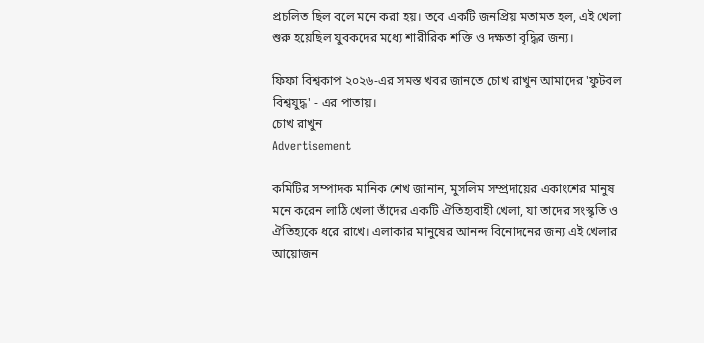প্রচলিত ছিল বলে মনে করা হয়। তবে একটি জনপ্রিয় মতামত হল, এই খেলা শুরু হয়েছিল যুবকদের মধ্যে শারীরিক শক্তি ও দক্ষতা বৃদ্ধির জন্য।

ফিফা বিশ্বকাপ ২০২৬-এর সমস্ত খবর জানতে চোখ রাখুন আমাদের 'ফুটবল বিশ্বযুদ্ধ' - এর পাতায়।
চোখ রাখুন
Advertisement

কমিটির সম্পাদক মানিক শেখ জানান, মুসলিম সম্প্রদায়ের একাংশের মানুষ মনে করেন লাঠি খেলা তাঁদের একটি ঐতিহ্যবাহী খেলা, যা তাদের সংস্কৃতি ও ঐতিহ্যকে ধরে রাখে। এলাকার মানুষের আনন্দ বিনোদনের জন্য এই খেলার আয়োজন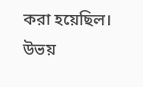করা হয়েছিল। উভয়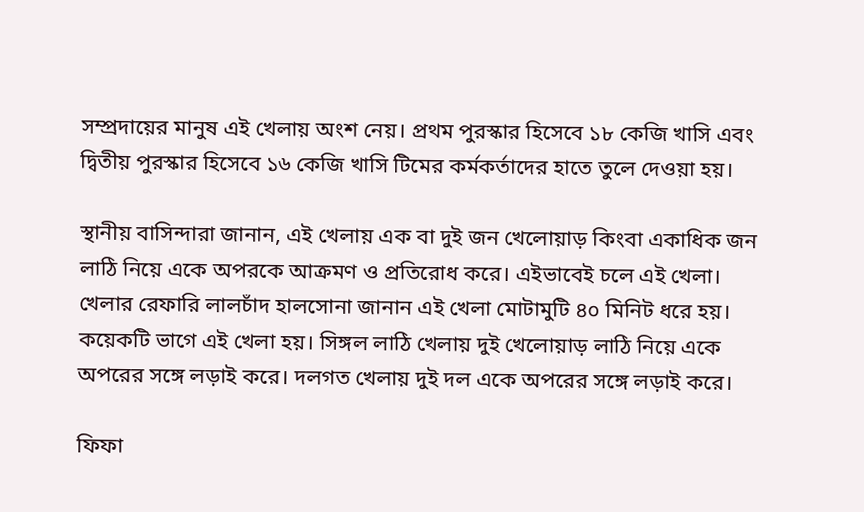সম্প্রদায়ের মানুষ এই খেলায় অংশ নেয়। প্রথম পুরস্কার হিসেবে ১৮ কেজি খাসি এবং দ্বিতীয় পুরস্কার হিসেবে ১৬ কেজি খাসি টিমের কর্মকর্তাদের হাতে তুলে দেওয়া হয়।

স্থানীয় বাসিন্দারা জানান, এই খেলায় এক বা দুই জন খেলোয়াড় কিংবা একাধিক জন লাঠি নিয়ে একে অপরকে আক্রমণ ও প্রতিরোধ করে। এইভাবেই চলে এই খেলা। খেলার রেফারি লালচাঁদ হালসোনা জানান এই খেলা মোটামুটি ৪০ মিনিট ধরে হয়। কয়েকটি ভাগে এই খেলা হয়। সিঙ্গল লাঠি খেলায় দুই খেলোয়াড় লাঠি নিয়ে একে অপরের সঙ্গে লড়াই করে। দলগত খেলায় দুই দল একে অপরের সঙ্গে লড়াই করে।

ফিফা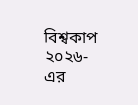বিশ্বকাপ ২০২৬-এর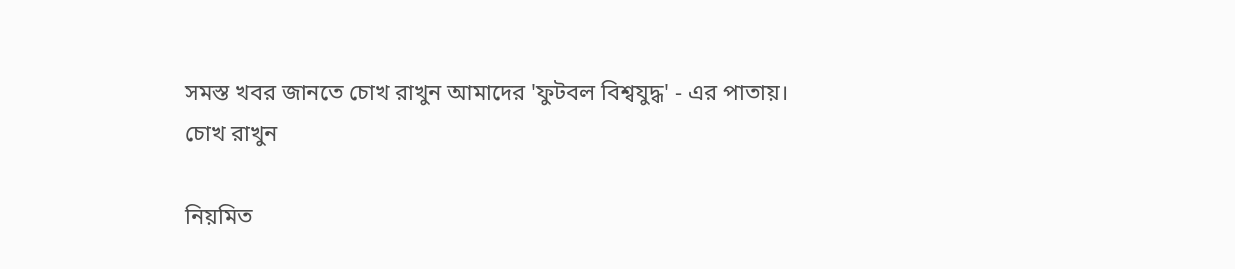সমস্ত খবর জানতে চোখ রাখুন আমাদের 'ফুটবল বিশ্বযুদ্ধ' - এর পাতায়।
চোখ রাখুন

নিয়মিত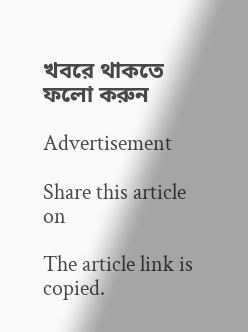খবরে থাকতে ফলো করুন

Advertisement

Share this article on

The article link is copied.